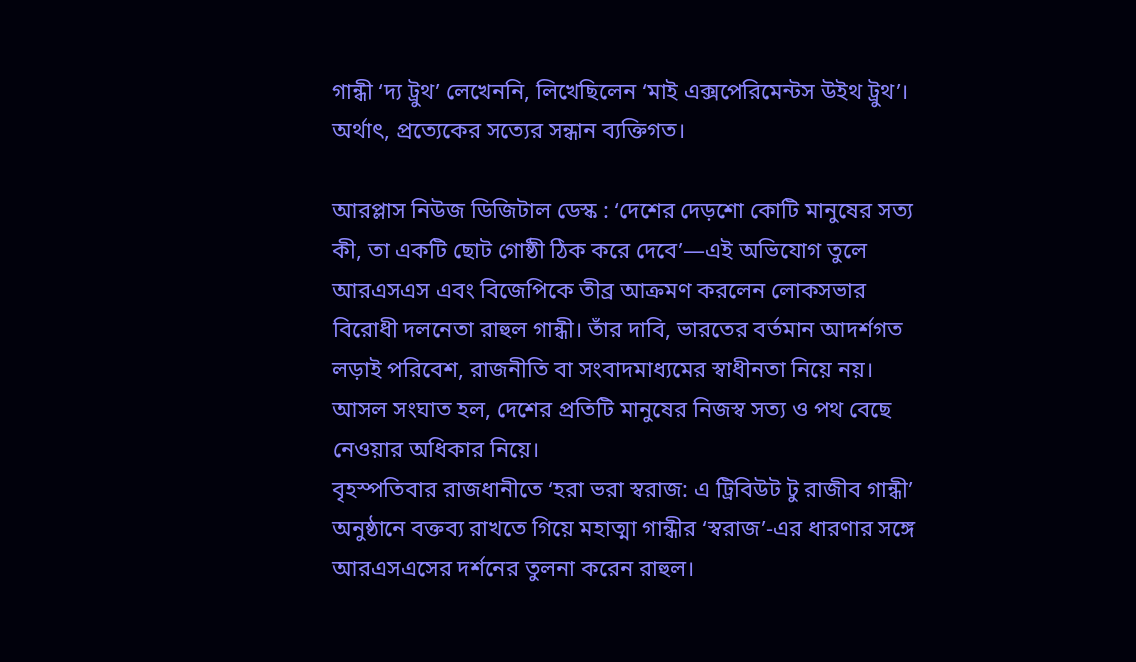গান্ধী ‘দ্য ট্রুথ’ লেখেননি, লিখেছিলেন ‘মাই এক্সপেরিমেন্টস উইথ ট্রুথ’। অর্থাৎ, প্রত্যেকের সত্যের সন্ধান ব্যক্তিগত।

আরপ্লাস নিউজ ডিজিটাল ডেস্ক : ‘দেশের দেড়শো কোটি মানুষের সত্য কী, তা একটি ছোট গোষ্ঠী ঠিক করে দেবে’—এই অভিযোগ তুলে আরএসএস এবং বিজেপিকে তীব্র আক্রমণ করলেন লোকসভার বিরোধী দলনেতা রাহুল গান্ধী। তাঁর দাবি, ভারতের বর্তমান আদর্শগত লড়াই পরিবেশ, রাজনীতি বা সংবাদমাধ্যমের স্বাধীনতা নিয়ে নয়। আসল সংঘাত হল, দেশের প্রতিটি মানুষের নিজস্ব সত্য ও পথ বেছে নেওয়ার অধিকার নিয়ে।
বৃহস্পতিবার রাজধানীতে ‘হরা ভরা স্বরাজ: এ ট্রিবিউট টু রাজীব গান্ধী’ অনুষ্ঠানে বক্তব্য রাখতে গিয়ে মহাত্মা গান্ধীর ‘স্বরাজ’-এর ধারণার সঙ্গে আরএসএসের দর্শনের তুলনা করেন রাহুল।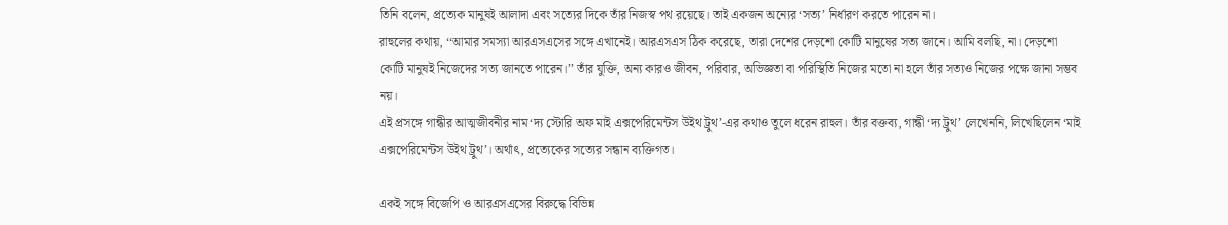তিনি বলেন, প্রত্যেক মানুষই আলাদা এবং সত্যের দিকে তাঁর নিজস্ব পথ রয়েছে। তাই একজন অন্যের ‘সত্য’ নির্ধারণ করতে পারেন না।
রাহুলের কথায়, ‘‘আমার সমস্যা আরএসএসের সঙ্গে এখানেই। আরএসএস ঠিক করেছে, তারা দেশের দেড়শো কোটি মানুষের সত্য জানে। আমি বলছি, না। দেড়শো কোটি মানুষই নিজেদের সত্য জানতে পারেন।’’ তাঁর যুক্তি, অন্য কারও জীবন, পরিবার, অভিজ্ঞতা বা পরিস্থিতি নিজের মতো না হলে তাঁর সত্যও নিজের পক্ষে জানা সম্ভব নয়।
এই প্রসঙ্গে গান্ধীর আত্মজীবনীর নাম ‘দ্য স্টোরি অফ মাই এক্সপেরিমেন্টস উইথ ট্রুথ’-এর কথাও তুলে ধরেন রাহুল। তাঁর বক্তব্য, গান্ধী ‘দ্য ট্রুথ’ লেখেননি, লিখেছিলেন ‘মাই এক্সপেরিমেন্টস উইথ ট্রুথ’। অর্থাৎ, প্রত্যেকের সত্যের সন্ধান ব্যক্তিগত।

একই সঙ্গে বিজেপি ও আরএসএসের বিরুদ্ধে বিভিন্ন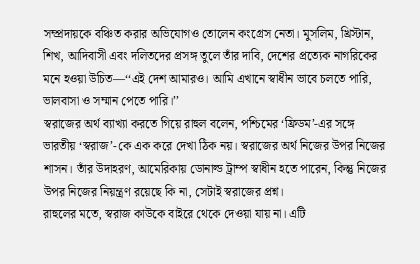সম্প্রদায়কে বঞ্চিত করার অভিযোগও তোলেন কংগ্রেস নেতা। মুসলিম, খ্রিস্টান, শিখ, আদিবাসী এবং দলিতদের প্রসঙ্গ তুলে তাঁর দাবি, দেশের প্রত্যেক নাগরিকের মনে হওয়া উচিত—‘‘এই দেশ আমারও। আমি এখানে স্বাধীন ভাবে চলতে পারি, ভালবাসা ও সম্মান পেতে পারি।’’
স্বরাজের অর্থ ব্যাখ্যা করতে গিয়ে রাহুল বলেন, পশ্চিমের ‘ফ্রিডম’-এর সঙ্গে ভারতীয় ‘স্বরাজ’-কে এক করে দেখা ঠিক নয়। স্বরাজের অর্থ নিজের উপর নিজের শাসন। তাঁর উদাহরণ, আমেরিকায় ডোনাল্ড ট্রাম্প স্বাধীন হতে পারেন, কিন্তু নিজের উপর নিজের নিয়ন্ত্রণ রয়েছে কি না, সেটাই স্বরাজের প্রশ্ন।
রাহুলের মতে, স্বরাজ কাউকে বাইরে থেকে দেওয়া যায় না। এটি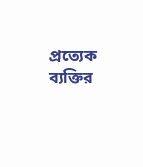প্রত্যেক ব্যক্তির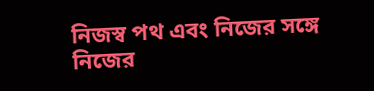নিজস্ব পথ এবং নিজের সঙ্গে নিজের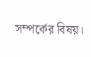সম্পর্কের বিষয়।